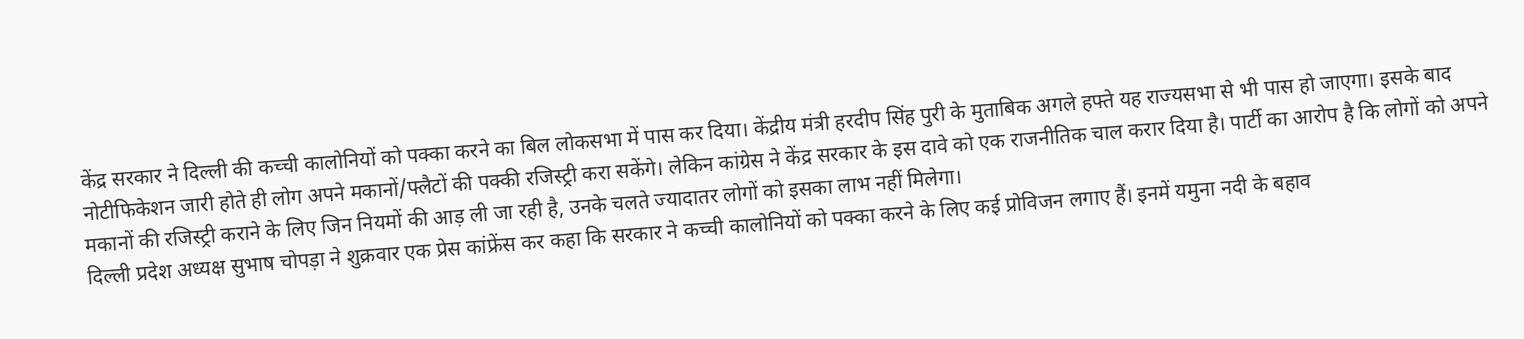केंद्र सरकार ने दिल्ली की कच्ची कालोनियों को पक्का करने का बिल लोकसभा में पास कर दिया। केंद्रीय मंत्री हरदीप सिंह पुरी के मुताबिक अगले हफ्ते यह राज्यसभा से भी पास हो जाएगा। इसके बाद नोटीफिकेशन जारी होते ही लोग अपने मकानों/फ्लैटों की पक्की रजिस्ट्री करा सकेंगे। लेकिन कांग्रेस ने केंद्र सरकार के इस दावे को एक राजनीतिक चाल करार दिया है। पार्टी का आरोप है कि लोगों को अपने मकानों की रजिस्ट्री कराने के लिए जिन नियमों की आड़ ली जा रही है, उनके चलते ज्यादातर लोगों को इसका लाभ नहीं मिलेगा।
दिल्ली प्रदेश अध्यक्ष सुभाष चोपड़ा ने शुक्रवार एक प्रेस कांफ्रेंस कर कहा कि सरकार ने कच्ची कालोनियों को पक्का करने के लिए कई प्रोविजन लगाए हैं। इनमें यमुना नदी के बहाव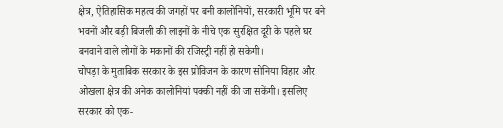क्षेत्र, ऐतिहासिक महत्व की जगहों पर बनी कालोनियों, सरकारी भूमि पर बने भवनों और बड़ी बिजली की लाइनों के नीचे एक सुरक्षित दूरी के पहले घर बनवाने वाले लोगों के मकानों की रजिस्ट्री नहीं हो सकेगी।
चोपड़ा के मुताबिक सरकार के इस प्रोविजन के कारण सोनिया विहार और ओखला क्षेत्र की अनेक कालोनियां पक्की नहीं की जा सकेंगी। इसलिए सरकार को एक-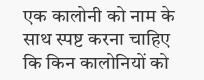एक कालोनी को नाम के साथ स्पष्ट करना चाहिए कि किन कालोनियों को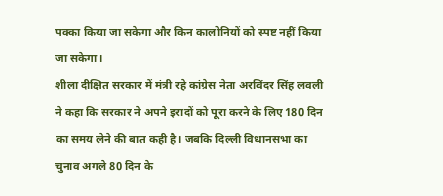पक्का किया जा सकेगा और किन कालोनियों को स्पष्ट नहीं किया जा सकेगा।
शीला दीक्षित सरकार में मंत्री रहे कांग्रेस नेता अरविंदर सिंह लवली ने कहा कि सरकार ने अपने इरादों को पूरा करने के लिए 180 दिन का समय लेने की बात कही है। जबकि दिल्ली विधानसभा का चुनाव अगले 80 दिन के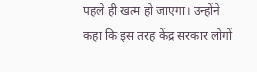पहले ही खत्म हो जाएगा। उन्होंने कहा कि इस तरह केंद्र सरकार लोगों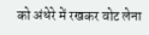को अंधेरे में रखकर वोट लेना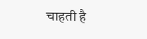चाहती है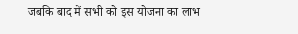जबकि बाद में सभी को इस योजना का लाभ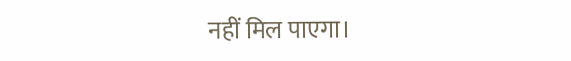नहीं मिल पाएगा।